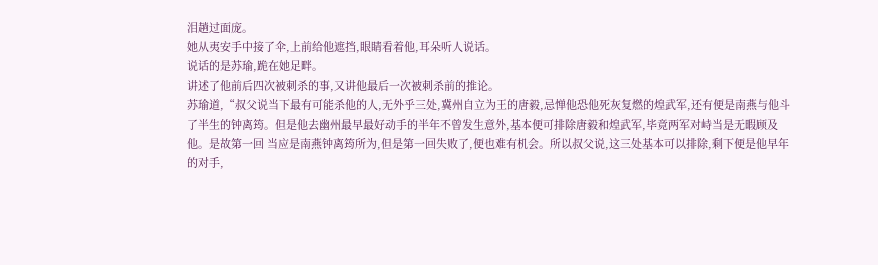泪趟过面庞。
她从夷安手中接了伞,上前给他遮挡,眼睛看着他,耳朵听人说话。
说话的是苏瑜,跪在她足畔。
讲述了他前后四次被刺杀的事,又讲他最后一次被刺杀前的推论。
苏瑜道,“叔父说当下最有可能杀他的人,无外乎三处,冀州自立为王的唐毅,忌惮他恐他死灰复燃的煌武军,还有便是南燕与他斗了半生的钟离筠。但是他去幽州最早最好动手的半年不曾发生意外,基本便可排除唐毅和煌武军,毕竟两军对峙当是无暇顾及他。是故第一回 当应是南燕钟离筠所为,但是第一回失败了,便也难有机会。所以叔父说,这三处基本可以排除,剩下便是他早年的对手,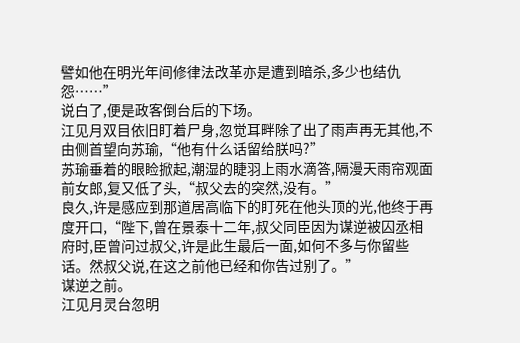譬如他在明光年间修律法改革亦是遭到暗杀,多少也结仇怨……”
说白了,便是政客倒台后的下场。
江见月双目依旧盯着尸身,忽觉耳畔除了出了雨声再无其他,不由侧首望向苏瑜,“他有什么话留给朕吗?”
苏瑜垂着的眼睑掀起,潮湿的睫羽上雨水滴答,隔漫天雨帘观面前女郎,复又低了头,“叔父去的突然,没有。”
良久,许是感应到那道居高临下的盯死在他头顶的光,他终于再度开口,“陛下,曾在景泰十二年,叔父同臣因为谋逆被囚丞相府时,臣曾问过叔父,许是此生最后一面,如何不多与你留些话。然叔父说,在这之前他已经和你告过别了。”
谋逆之前。
江见月灵台忽明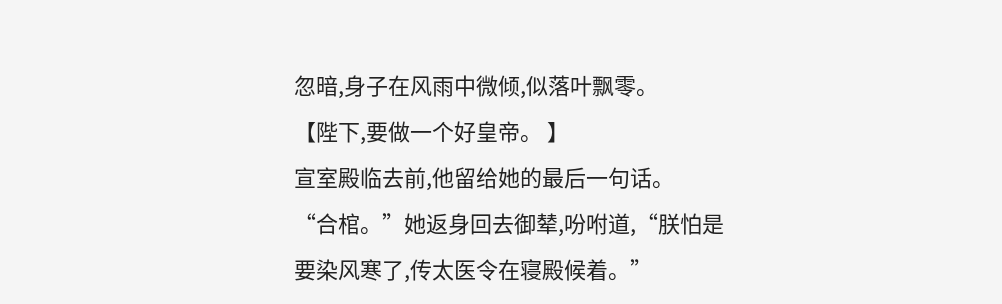忽暗,身子在风雨中微倾,似落叶飘零。
【陛下,要做一个好皇帝。 】
宣室殿临去前,他留给她的最后一句话。
“合棺。”她返身回去御辇,吩咐道,“朕怕是要染风寒了,传太医令在寝殿候着。”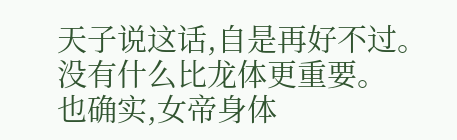天子说这话,自是再好不过。
没有什么比龙体更重要。
也确实,女帝身体